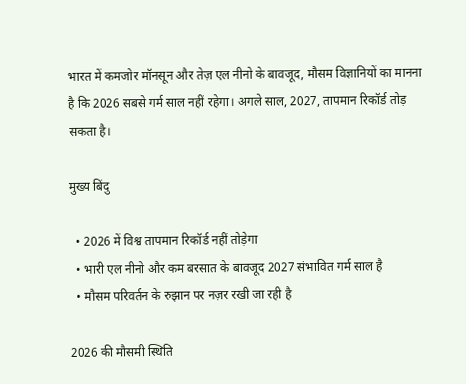भारत में कमजोर मॉनसून और तेज़ एल नीनो के बावजूद, मौसम विज्ञानियों का मानना है कि 2026 सबसे गर्म साल नहीं रहेगा। अगले साल, 2027, तापमान रिकॉर्ड तोड़ सकता है।

मुख्य बिंदु

  • 2026 में विश्व तापमान रिकॉर्ड नहीं तोड़ेगा
  • भारी एल नीनो और कम बरसात के बावजूद 2027 संभावित गर्म साल है
  • मौसम परिवर्तन के रुझान पर नज़र रखी जा रही है

2026 की मौसमी स्थिति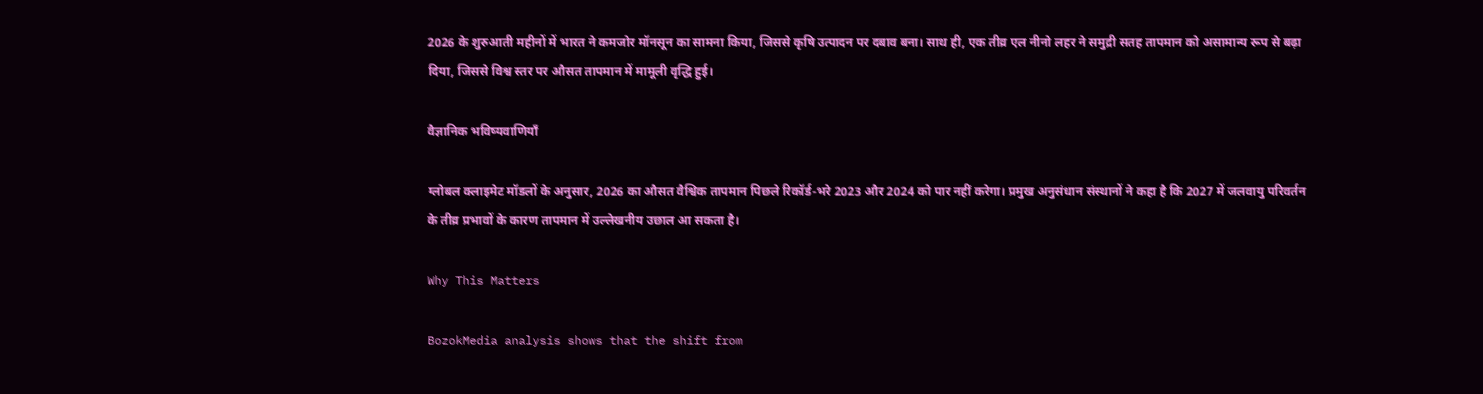2026 के शुरुआती महीनों में भारत ने कमजोर मॉनसून का सामना किया, जिससे कृषि उत्पादन पर दबाव बना। साथ ही, एक तीव्र एल नीनो लहर ने समुद्री सतह तापमान को असामान्य रूप से बढ़ा दिया, जिससे विश्व स्तर पर औसत तापमान में मामूली वृद्धि हुई।

वैज्ञानिक भविष्यवाणियाँ

ग्लोबल क्लाइमेट मॉडलों के अनुसार, 2026 का औसत वैश्विक तापमान पिछले रिकॉर्ड‑भरे 2023 और 2024 को पार नहीं करेगा। प्रमुख अनुसंधान संस्थानों ने कहा है कि 2027 में जलवायु परिवर्तन के तीव्र प्रभावों के कारण तापमान में उल्लेखनीय उछाल आ सकता है।

Why This Matters

BozokMedia analysis shows that the shift from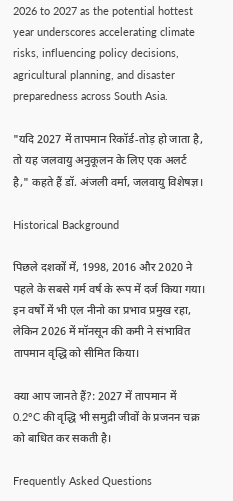2026 to 2027 as the potential hottest year underscores accelerating climate risks, influencing policy decisions, agricultural planning, and disaster preparedness across South Asia.

"यदि 2027 में तापमान रिकॉर्ड‑तोड़ हो जाता है, तो यह जलवायु अनुकूलन के लिए एक अलर्ट है," कहते हैं डॉ. अंजली वर्मा, जलवायु विशेषज्ञ।

Historical Background

पिछले दशकों में, 1998, 2016 और 2020 ने पहले के सबसे गर्म वर्ष के रूप में दर्ज किया गया। इन वर्षों में भी एल नीनो का प्रभाव प्रमुख रहा, लेकिन 2026 में मॉनसून की कमी ने संभावित तापमान वृद्धि को सीमित किया।

क्या आप जानते हैं?: 2027 में तापमान में 0.2°C की वृद्धि भी समुद्री जीवों के प्रजनन चक्र को बाधित कर सकती है।

Frequently Asked Questions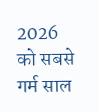2026 को सबसे गर्म साल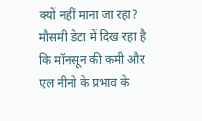क्यों नहीं माना जा रहा? मौसमी डेटा में दिख रहा है कि मॉनसून की कमी और एल नीनो के प्रभाव के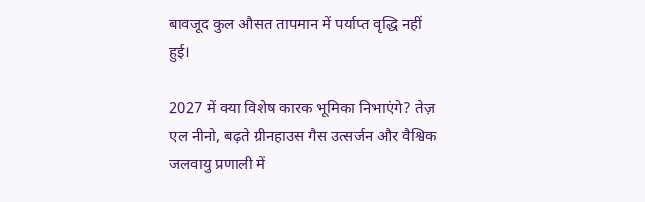बावजूद कुल औसत तापमान में पर्याप्त वृद्धि नहीं हुई।

2027 में क्या विशेष कारक भूमिका निभाएंगे? तेज़ एल नीनो, बढ़ते ग्रीनहाउस गैस उत्सर्जन और वैश्विक जलवायु प्रणाली में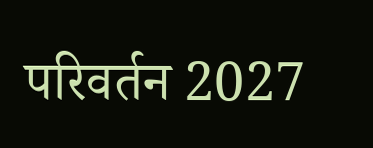परिवर्तन 2027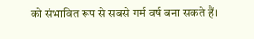को संभावित रूप से सबसे गर्म वर्ष बना सकते हैं।